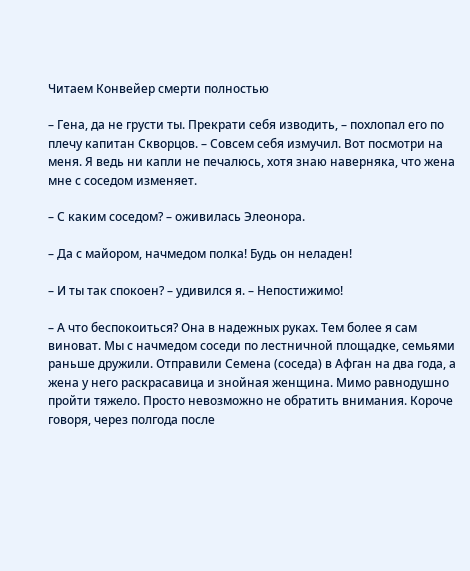Читаем Конвейер смерти полностью

– Гена, да не грусти ты. Прекрати себя изводить, – похлопал его по плечу капитан Скворцов. – Совсем себя измучил. Вот посмотри на меня. Я ведь ни капли не печалюсь, хотя знаю наверняка, что жена мне с соседом изменяет.

– С каким соседом? – оживилась Элеонора.

– Да с майором, начмедом полка! Будь он неладен!

– И ты так спокоен? – удивился я. – Непостижимо!

– А что беспокоиться? Она в надежных руках. Тем более я сам виноват. Мы с начмедом соседи по лестничной площадке, семьями раньше дружили. Отправили Семена (соседа) в Афган на два года, а жена у него раскрасавица и знойная женщина. Мимо равнодушно пройти тяжело. Просто невозможно не обратить внимания. Короче говоря, через полгода после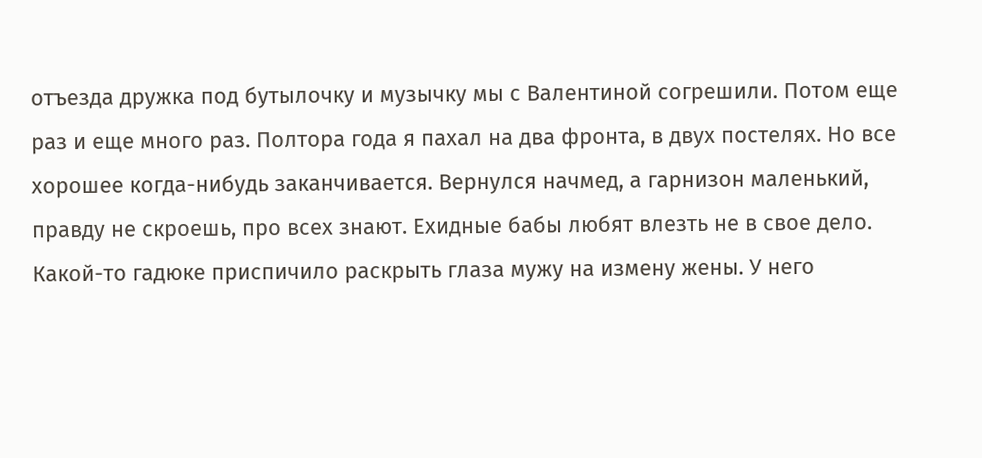отъезда дружка под бутылочку и музычку мы с Валентиной согрешили. Потом еще раз и еще много раз. Полтора года я пахал на два фронта, в двух постелях. Но все хорошее когда-нибудь заканчивается. Вернулся начмед, а гарнизон маленький, правду не скроешь, про всех знают. Ехидные бабы любят влезть не в свое дело. Какой-то гадюке приспичило раскрыть глаза мужу на измену жены. У него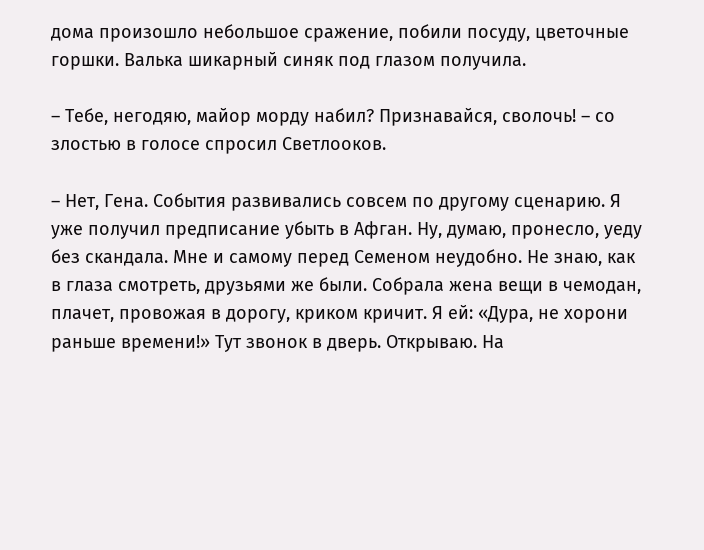дома произошло небольшое сражение, побили посуду, цветочные горшки. Валька шикарный синяк под глазом получила.

– Тебе, негодяю, майор морду набил? Признавайся, сволочь! – со злостью в голосе спросил Светлооков.

– Нет, Гена. События развивались совсем по другому сценарию. Я уже получил предписание убыть в Афган. Ну, думаю, пронесло, уеду без скандала. Мне и самому перед Семеном неудобно. Не знаю, как в глаза смотреть, друзьями же были. Собрала жена вещи в чемодан, плачет, провожая в дорогу, криком кричит. Я ей: «Дура, не хорони раньше времени!» Тут звонок в дверь. Открываю. На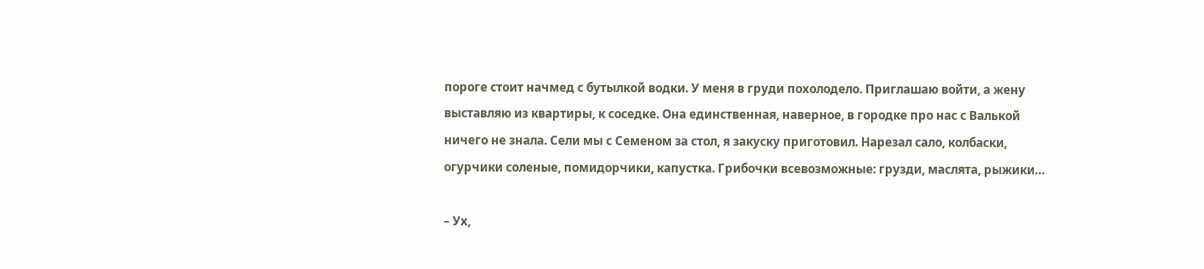пороге стоит начмед с бутылкой водки. У меня в груди похолодело. Приглашаю войти, а жену выставляю из квартиры, к соседке. Она единственная, наверное, в городке про нас с Валькой ничего не знала. Сели мы с Семеном за стол, я закуску приготовил. Нарезал сало, колбаски, огурчики соленые, помидорчики, капустка. Грибочки всевозможные: грузди, маслята, рыжики…

– Ух,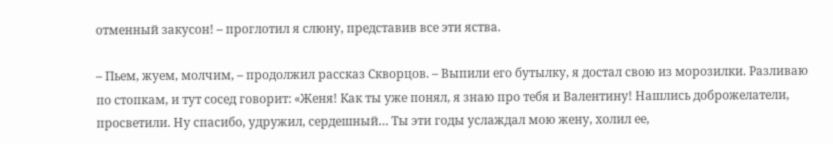отменный закусон! – проглотил я слюну, представив все эти яства.

– Пьем, жуем, молчим, – продолжил рассказ Скворцов. – Выпили его бутылку, я достал свою из морозилки. Разливаю по стопкам, и тут сосед говорит: «Женя! Как ты уже понял, я знаю про тебя и Валентину! Нашлись доброжелатели, просветили. Ну спасибо, удружил, сердешный… Ты эти годы услаждал мою жену, холил ее,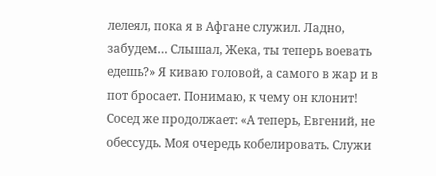лелеял, пока я в Афгане служил. Ладно, забудем… Слышал, Жека, ты теперь воевать едешь?» Я киваю головой, а самого в жар и в пот бросает. Понимаю, к чему он клонит! Сосед же продолжает: «А теперь, Евгений, не обессудь. Моя очередь кобелировать. Служи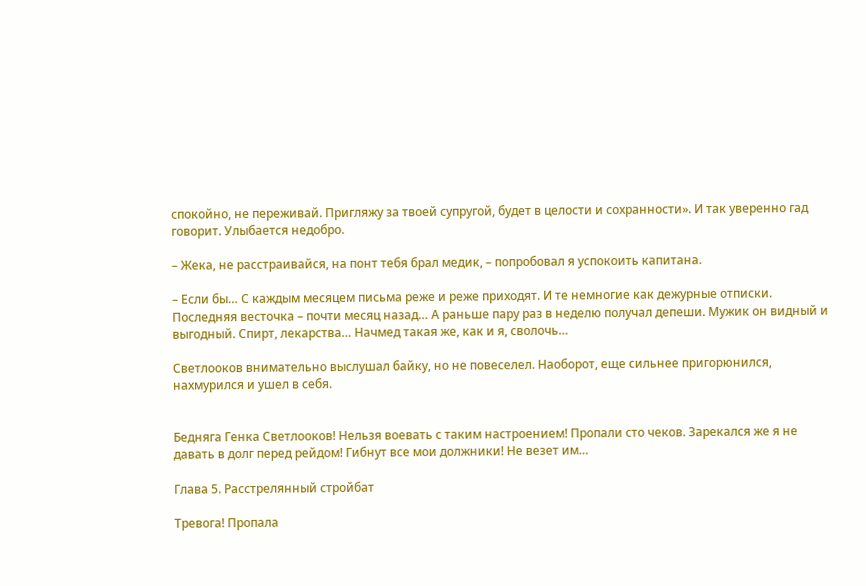спокойно, не переживай. Пригляжу за твоей супругой, будет в целости и сохранности». И так уверенно гад говорит. Улыбается недобро.

– Жека, не расстраивайся, на понт тебя брал медик, – попробовал я успокоить капитана.

– Если бы… С каждым месяцем письма реже и реже приходят. И те немногие как дежурные отписки. Последняя весточка – почти месяц назад… А раньше пару раз в неделю получал депеши. Мужик он видный и выгодный. Спирт, лекарства… Начмед такая же, как и я, сволочь…

Светлооков внимательно выслушал байку, но не повеселел. Наоборот, еще сильнее пригорюнился, нахмурился и ушел в себя.


Бедняга Генка Светлооков! Нельзя воевать с таким настроением! Пропали сто чеков. Зарекался же я не давать в долг перед рейдом! Гибнут все мои должники! Не везет им…

Глава 5. Расстрелянный стройбат

Тревога! Пропала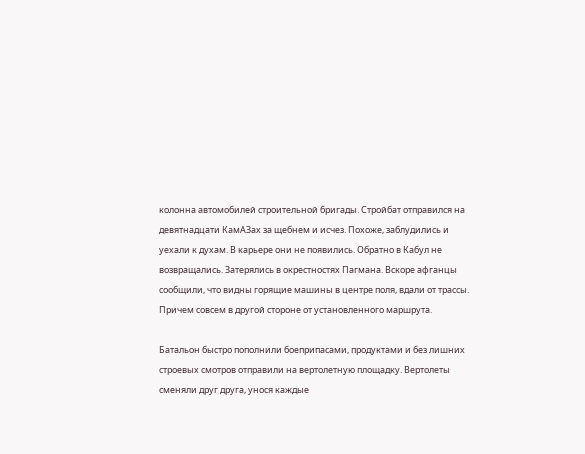колонна автомобилей строительной бригады. Стройбат отправился на девятнадцати КамАЗах за щебнем и исчез. Похоже, заблудились и уехали к духам. В карьере они не появились. Обратно в Кабул не возвращались. Затерялись в окрестностях Пагмана. Вскоре афганцы сообщили, что видны горящие машины в центре поля, вдали от трассы. Причем совсем в другой стороне от установленного маршрута.

Батальон быстро пополнили боеприпасами, продуктами и без лишних строевых смотров отправили на вертолетную площадку. Вертолеты сменяли друг друга, унося каждые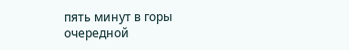пять минут в горы очередной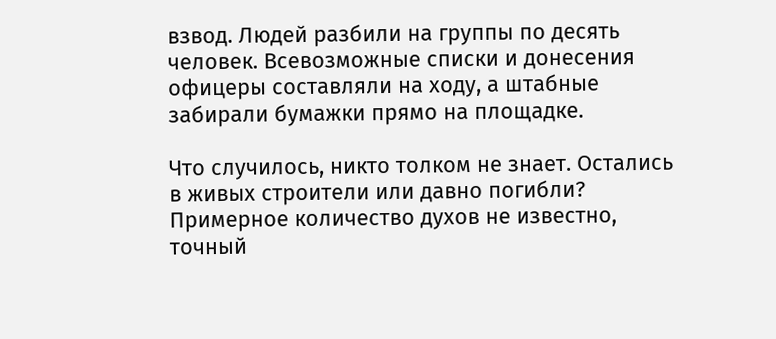взвод. Людей разбили на группы по десять человек. Всевозможные списки и донесения офицеры составляли на ходу, а штабные забирали бумажки прямо на площадке.

Что случилось, никто толком не знает. Остались в живых строители или давно погибли? Примерное количество духов не известно, точный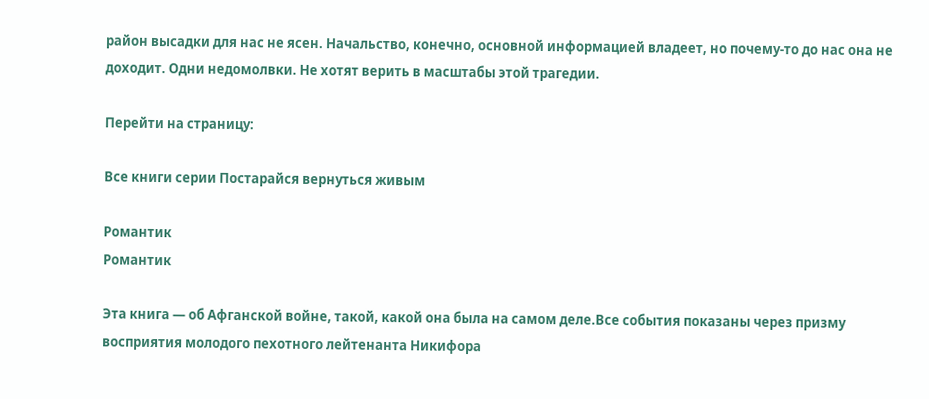район высадки для нас не ясен. Начальство, конечно, основной информацией владеет, но почему-то до нас она не доходит. Одни недомолвки. Не хотят верить в масштабы этой трагедии.

Перейти на страницу:

Все книги серии Постарайся вернуться живым

Романтик
Романтик

Эта книга — об Афганской войне, такой, какой она была на самом деле.Все события показаны через призму восприятия молодого пехотного лейтенанта Никифора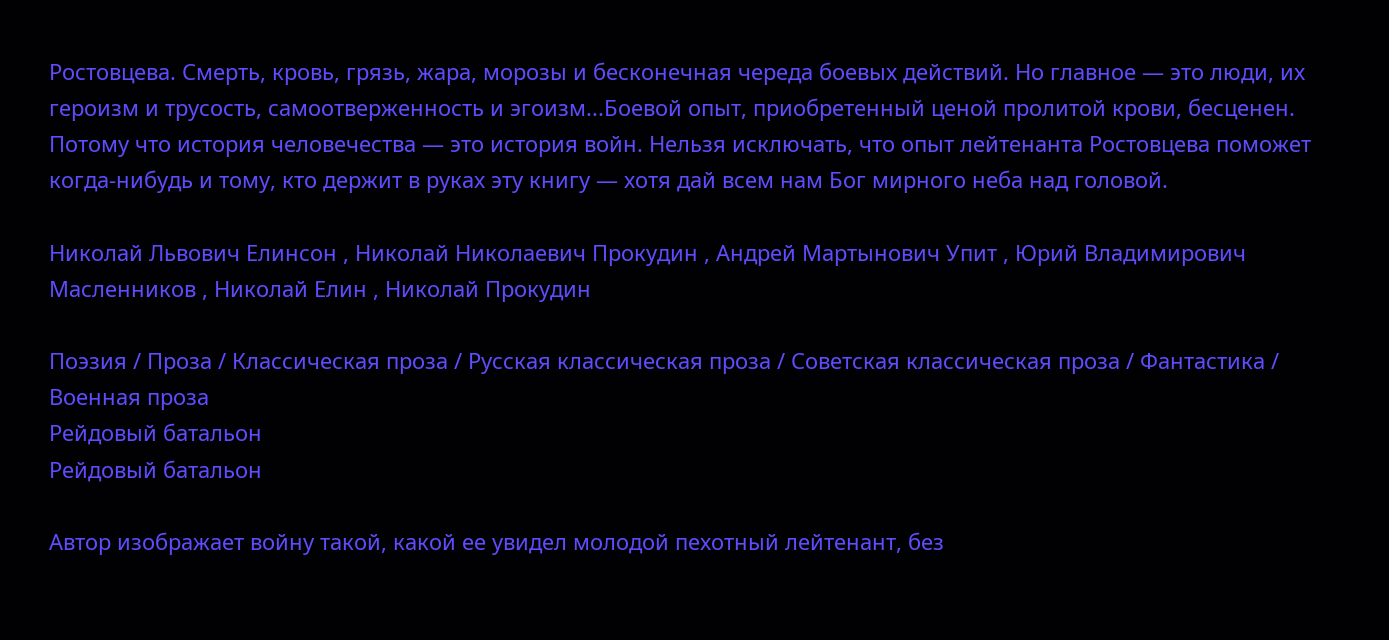Ростовцева. Смерть, кровь, грязь, жара, морозы и бесконечная череда боевых действий. Но главное — это люди, их героизм и трусость, самоотверженность и эгоизм...Боевой опыт, приобретенный ценой пролитой крови, бесценен. Потому что история человечества — это история войн. Нельзя исключать, что опыт лейтенанта Ростовцева поможет когда-нибудь и тому, кто держит в руках эту книгу — хотя дай всем нам Бог мирного неба над головой.

Николай Львович Елинсон , Николай Николаевич Прокудин , Андрей Мартынович Упит , Юрий Владимирович Масленников , Николай Елин , Николай Прокудин

Поэзия / Проза / Классическая проза / Русская классическая проза / Советская классическая проза / Фантастика / Военная проза
Рейдовый батальон
Рейдовый батальон

Автор изображает войну такой, какой ее увидел молодой пехотный лейтенант, без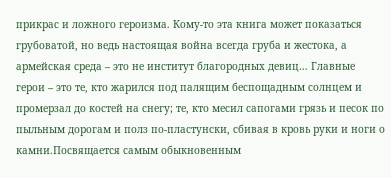прикрас и ложного героизма. Кому-то эта книга может показаться грубоватой, но ведь настоящая война всегда груба и жестока, а армейская среда – это не институт благородных девиц… Главные герои – это те, кто жарился под палящим беспощадным солнцем и промерзал до костей на снегу; те, кто месил сапогами грязь и песок по пыльным дорогам и полз по-пластунски, сбивая в кровь руки и ноги о камни.Посвящается самым обыкновенным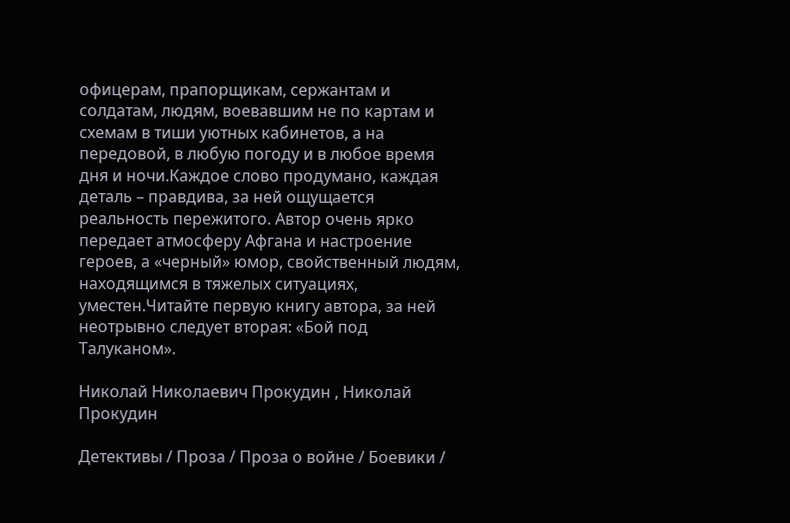офицерам, прапорщикам, сержантам и солдатам, людям, воевавшим не по картам и схемам в тиши уютных кабинетов, а на передовой, в любую погоду и в любое время дня и ночи.Каждое слово продумано, каждая деталь – правдива, за ней ощущается реальность пережитого. Автор очень ярко передает атмосферу Афгана и настроение героев, а «черный» юмор, свойственный людям, находящимся в тяжелых ситуациях, уместен.Читайте первую книгу автора, за ней неотрывно следует вторая: «Бой под Талуканом».

Николай Николаевич Прокудин , Николай Прокудин

Детективы / Проза / Проза о войне / Боевики /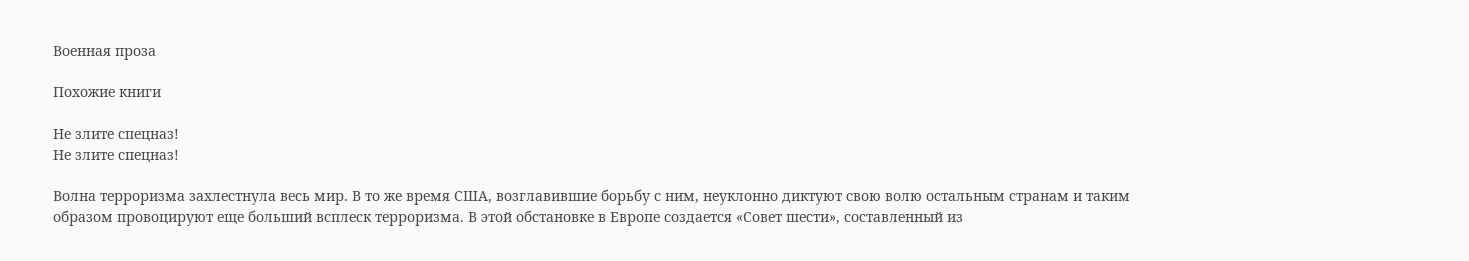Военная проза

Похожие книги

Не злите спецназ!
Не злите спецназ!

Волна терроризма захлестнула весь мир. В то же время США, возглавившие борьбу с ним, неуклонно диктуют свою волю остальным странам и таким образом провоцируют еще больший всплеск терроризма. В этой обстановке в Европе создается «Совет шести», составленный из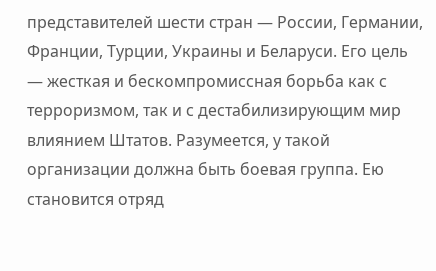представителей шести стран — России, Германии, Франции, Турции, Украины и Беларуси. Его цель — жесткая и бескомпромиссная борьба как с терроризмом, так и с дестабилизирующим мир влиянием Штатов. Разумеется, у такой организации должна быть боевая группа. Ею становится отряд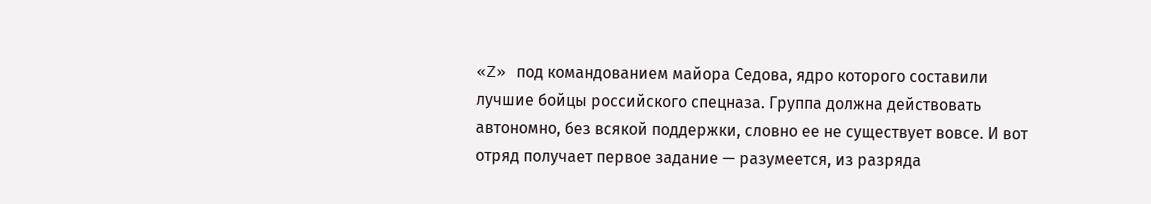«Z» под командованием майора Седова, ядро которого составили лучшие бойцы российского спецназа. Группа должна действовать автономно, без всякой поддержки, словно ее не существует вовсе. И вот отряд получает первое задание — разумеется, из разряда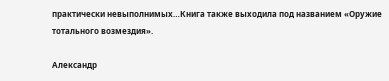практически невыполнимых…Книга также выходила под названием «Оружие тотального возмездия».

Александр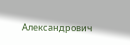Александрович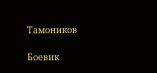Тамоников

Боевик